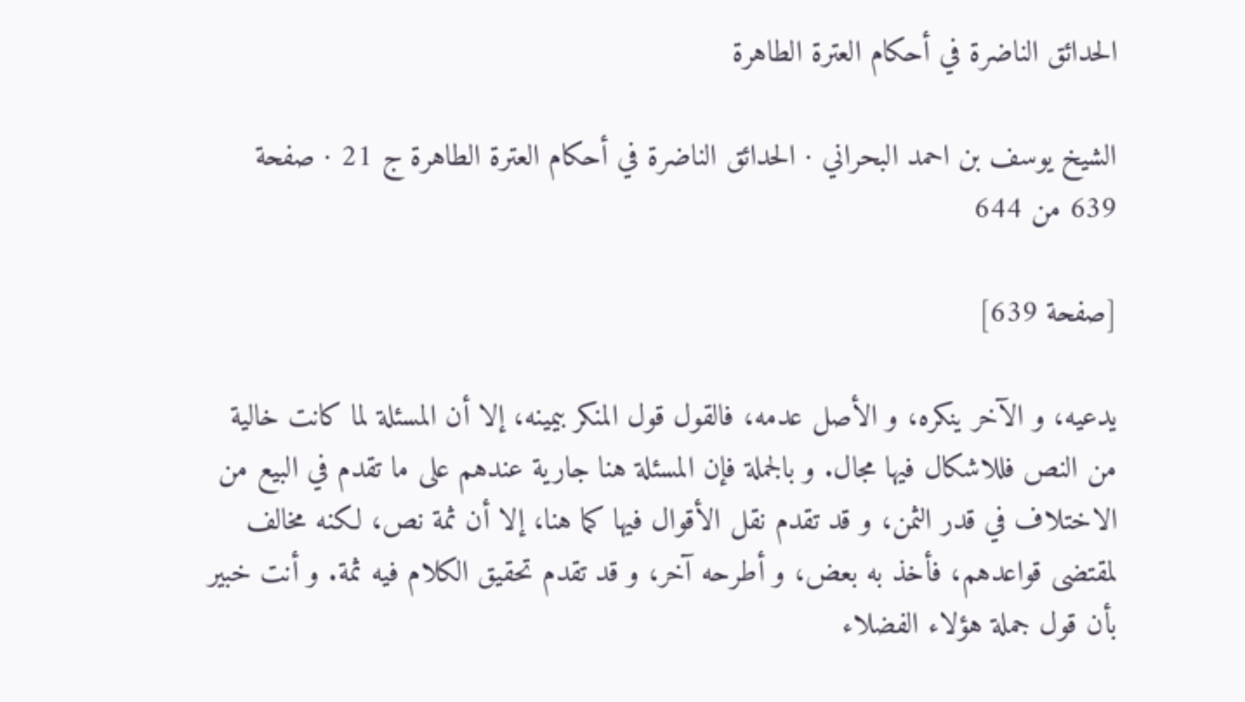الحدائق الناضرة في أحكام العترة الطاهرة

الشيخ يوسف بن احمد البحراني · الحدائق الناضرة في أحكام العترة الطاهرة ج 21 · صفحة 639 من 644

[صفحة 639]

يدعيه، و الآخر ينكره، و الأصل عدمه، فالقول قول المنكر بيمينه، إلا أن المسئلة لما كانت خالية من النص فللاشكال فيها مجال. و بالجملة فإن المسئلة هنا جارية عندهم على ما تقدم في البيع من الاختلاف في قدر الثمن، و قد تقدم نقل الأقوال فيها كما هنا، إلا أن ثمة نص، لكنه مخالف لمقتضى قواعدهم، فأخذ به بعض، و أطرحه آخر، و قد تقدم تحقيق الكلام فيه ثمة. و أنت خبير بأن قول جملة هؤلاء الفضلاء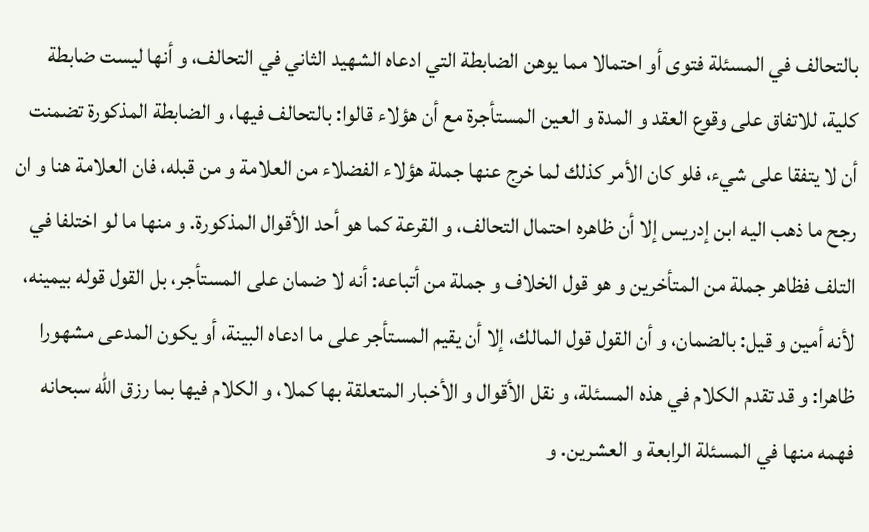بالتحالف في المسئلة فتوى أو احتمالا مما يوهن الضابطة التي ادعاه الشهيد الثاني في التحالف، و أنها ليست ضابطة كلية، للاتفاق على وقوع العقد و المدة و العين المستأجرة مع أن هؤلاء قالوا: بالتحالف فيها، و الضابطة المذكورة تضمنت أن لا يتفقا على شيء، فلو كان الأمر كذلك لما خرج عنها جملة هؤلاء الفضلاء من العلامة و من قبله، فان العلامة هنا و ان رجح ما ذهب اليه ابن إدريس إلا أن ظاهره احتمال التحالف، و القرعة كما هو أحد الأقوال المذكورة. و منها ما لو اختلفا في التلف فظاهر جملة من المتأخرين و هو قول الخلاف و جملة من أتباعه: أنه لا ضمان على المستأجر، بل القول قوله بيمينه، لأنه أمين و قيل: بالضمان، و أن القول قول المالك، إلا أن يقيم المستأجر على ما ادعاه البينة، أو يكون المدعى مشهورا ظاهرا: و قد تقدم الكلام في هذه المسئلة، و نقل الأقوال و الأخبار المتعلقة بها كملا، و الكلام فيها بما رزق الله سبحانه فهمه منها في المسئلة الرابعة و العشرين. و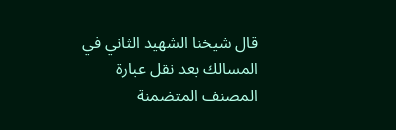قال شيخنا الشهيد الثاني في المسالك بعد نقل عبارة المصنف المتضمنة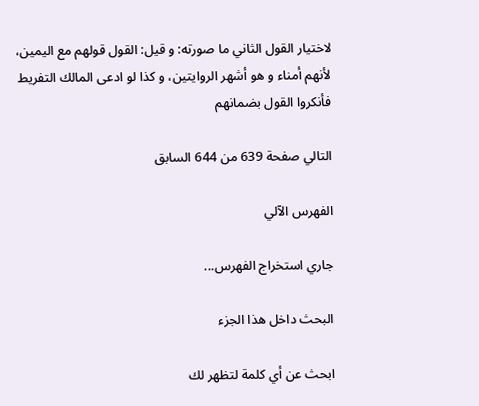لاختيار القول الثاني ما صورته: و قيل: القول قولهم مع اليمين، لأنهم أمناء و هو أشهر الروايتين، و كذا لو ادعى المالك التفريط فأنكروا القول بضمانهم

التالي صفحة 639 من 644 السابق

الفهرس الآلي

جاري استخراج الفهرس...

البحث داخل هذا الجزء

ابحث عن أي كلمة لتظهر لك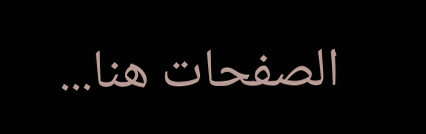الصفحات هنا...